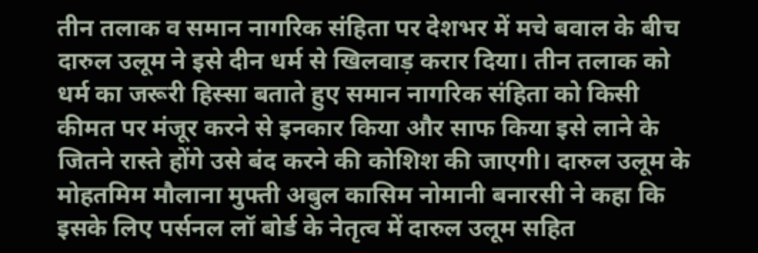तीन तलाक व समान नागरिक संहिता पर देशभर में मचे बवाल के बीच दारुल उलूम ने इसे दीन धर्म से खिलवाड़ करार दिया। तीन तलाक को धर्म का जरूरी हिस्सा बताते हुए समान नागरिक संहिता को किसी कीमत पर मंजूर करने से इनकार किया और साफ किया इसे लाने के जितने रास्ते होंगे उसे बंद करने की कोशिश की जाएगी। दारुल उलूम के मोहतमिम मौलाना मुफ्ती अबुल कासिम नोमानी बनारसी ने कहा कि इसके लिए पर्सनल लॉ बोर्ड के नेतृत्व में दारुल उलूम सहित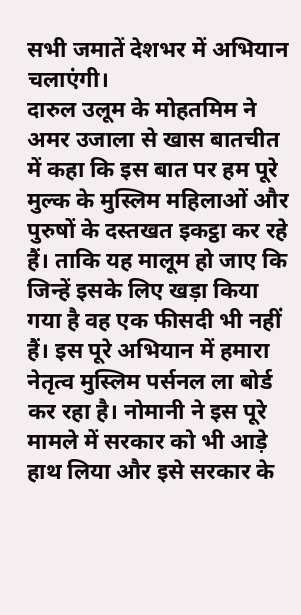सभी जमातें देशभर में अभियान चलाएंगी।
दारुल उलूम के मोहतमिम ने अमर उजाला से खास बातचीत में कहा कि इस बात पर हम पूरे मुल्क के मुस्लिम महिलाओं और पुरुषों के दस्तखत इकट्ठा कर रहे हैं। ताकि यह मालूम हो जाए कि जिन्हें इसके लिए खड़ा किया गया है वह एक फीसदी भी नहीं हैं। इस पूरे अभियान में हमारा नेतृत्व मुस्लिम पर्सनल ला बोर्ड कर रहा है। नोमानी ने इस पूरे मामले में सरकार को भी आड़े हाथ लिया और इसे सरकार के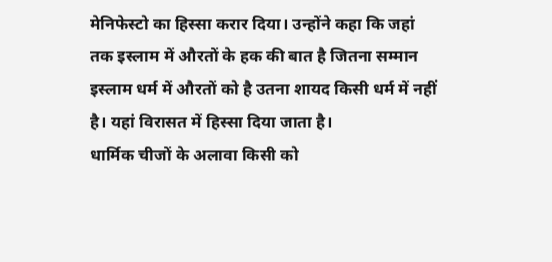मेनिफेस्टो का हिस्सा करार दिया। उन्होंने कहा कि जहां तक इस्लाम में औरतों के हक की बात है जितना सम्मान इस्लाम धर्म में औरतों को है उतना शायद किसी धर्म में नहीं है। यहां विरासत में हिस्सा दिया जाता है।
धार्मिक चीजों के अलावा किसी को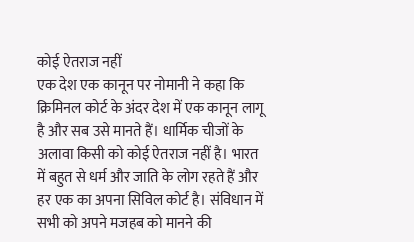कोई ऐतराज नहीं
एक देश एक कानून पर नोमानी ने कहा कि क्रिमिनल कोर्ट के अंदर देश में एक कानून लागू है और सब उसे मानते हैं। धार्मिक चीजों के अलावा किसी को कोई ऐतराज नहीं है। भारत में बहुत से धर्म और जाति के लोग रहते हैं और हर एक का अपना सिविल कोर्ट है। संविधान में सभी को अपने मजहब को मानने की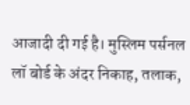आजादी दी गई है। मुस्लिम पर्सनल लॉ बोर्ड के अंदर निकाह, तलाक,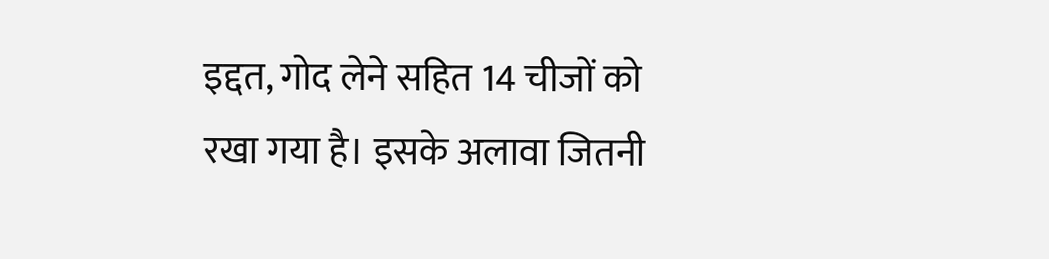इद्दत, गोद लेने सहित 14 चीजों को रखा गया है। इसके अलावा जितनी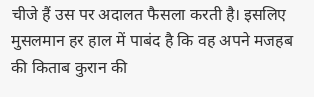चीजे हैं उस पर अदालत फैसला करती है। इसलिए मुसलमान हर हाल में पाबंद है कि वह अपने मजहब की किताब कुरान की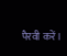पैरवी करें।